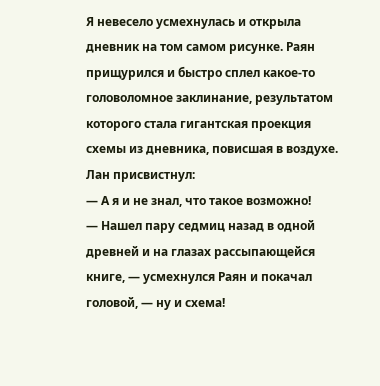Я невесело усмехнулась и открыла дневник на том самом рисунке. Раян прищурился и быстро сплел какое-то головоломное заклинание, результатом которого стала гигантская проекция схемы из дневника, повисшая в воздухе. Лан присвистнул:
— А я и не знал, что такое возможно!
— Нашел пару седмиц назад в одной древней и на глазах рассыпающейся книге, — усмехнулся Раян и покачал головой, — ну и схема!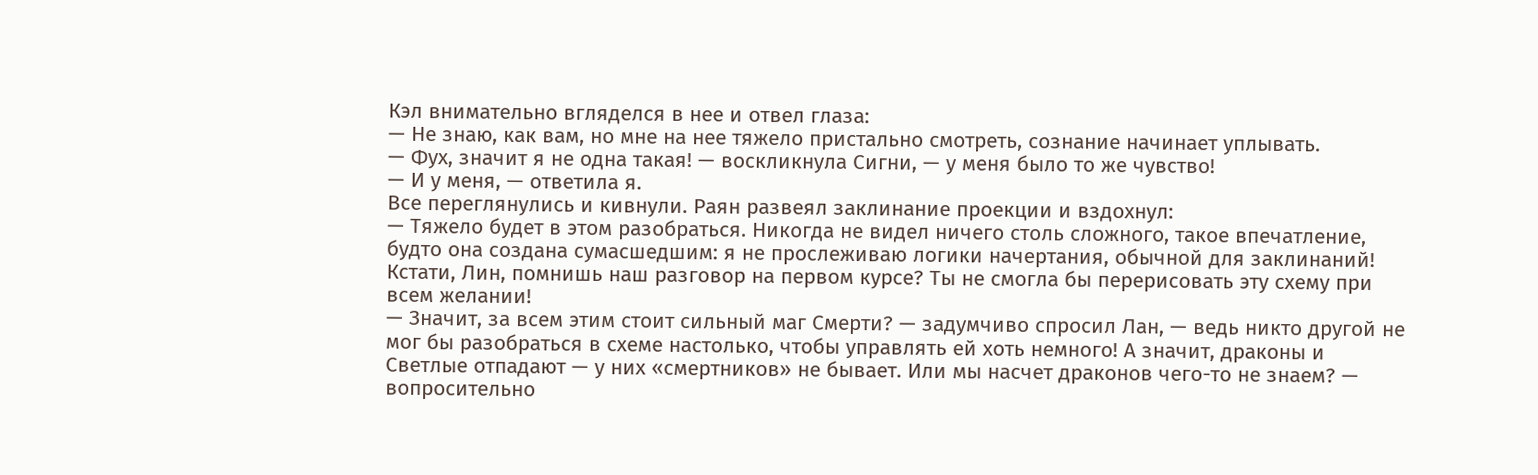Кэл внимательно вгляделся в нее и отвел глаза:
— Не знаю, как вам, но мне на нее тяжело пристально смотреть, сознание начинает уплывать.
— Фух, значит я не одна такая! — воскликнула Сигни, — у меня было то же чувство!
— И у меня, — ответила я.
Все переглянулись и кивнули. Раян развеял заклинание проекции и вздохнул:
— Тяжело будет в этом разобраться. Никогда не видел ничего столь сложного, такое впечатление, будто она создана сумасшедшим: я не прослеживаю логики начертания, обычной для заклинаний! Кстати, Лин, помнишь наш разговор на первом курсе? Ты не смогла бы перерисовать эту схему при всем желании!
— Значит, за всем этим стоит сильный маг Смерти? — задумчиво спросил Лан, — ведь никто другой не мог бы разобраться в схеме настолько, чтобы управлять ей хоть немного! А значит, драконы и Светлые отпадают — у них «смертников» не бывает. Или мы насчет драконов чего-то не знаем? — вопросительно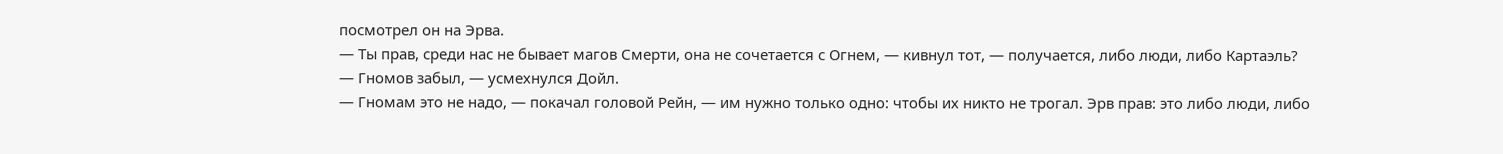посмотрел он на Эрва.
— Ты прав, среди нас не бывает магов Смерти, она не сочетается с Огнем, — кивнул тот, — получается, либо люди, либо Картаэль?
— Гномов забыл, — усмехнулся Дойл.
— Гномам это не надо, — покачал головой Рейн, — им нужно только одно: чтобы их никто не трогал. Эрв прав: это либо люди, либо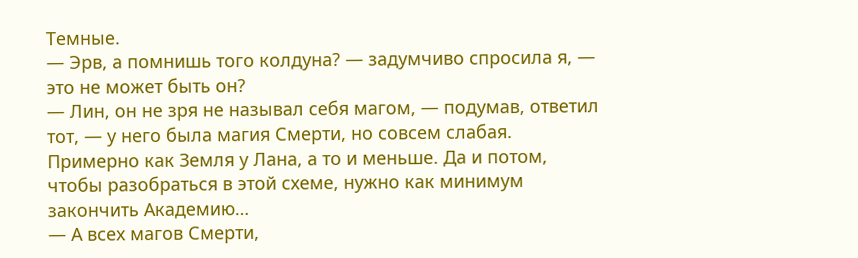Темные.
— Эрв, а помнишь того колдуна? — задумчиво спросила я, — это не может быть он?
— Лин, он не зря не называл себя магом, — подумав, ответил тот, — у него была магия Смерти, но совсем слабая. Примерно как Земля у Лана, а то и меньше. Да и потом, чтобы разобраться в этой схеме, нужно как минимум закончить Академию…
— А всех магов Смерти,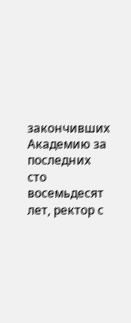закончивших Академию за последних сто восемьдесят лет, ректор с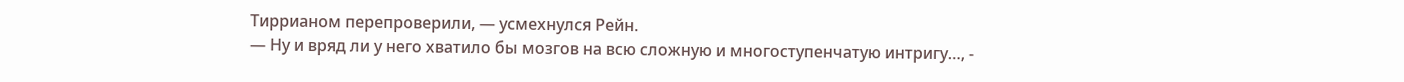Тиррианом перепроверили, — усмехнулся Рейн.
— Ну и вряд ли у него хватило бы мозгов на всю сложную и многоступенчатую интригу…, -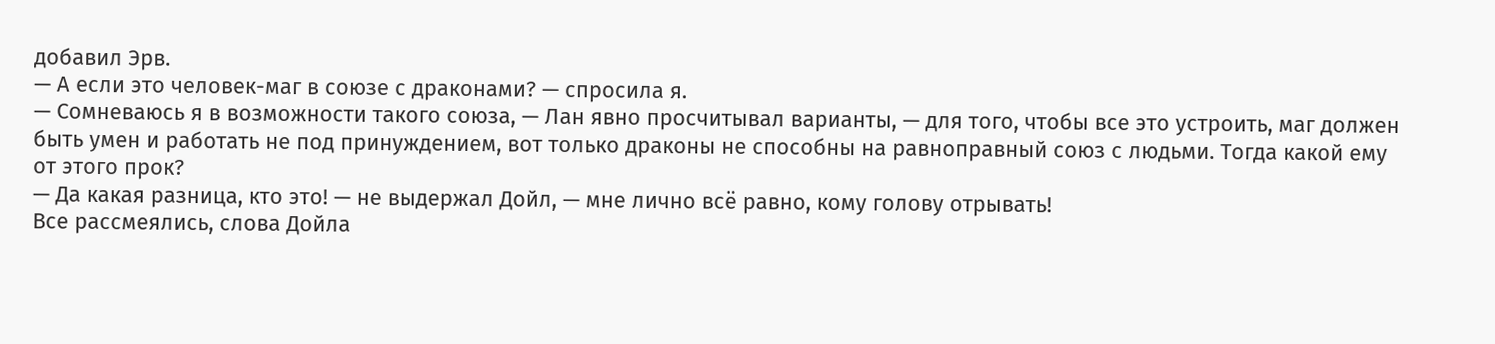добавил Эрв.
— А если это человек-маг в союзе с драконами? — спросила я.
— Сомневаюсь я в возможности такого союза, — Лан явно просчитывал варианты, — для того, чтобы все это устроить, маг должен быть умен и работать не под принуждением, вот только драконы не способны на равноправный союз с людьми. Тогда какой ему от этого прок?
— Да какая разница, кто это! — не выдержал Дойл, — мне лично всё равно, кому голову отрывать!
Все рассмеялись, слова Дойла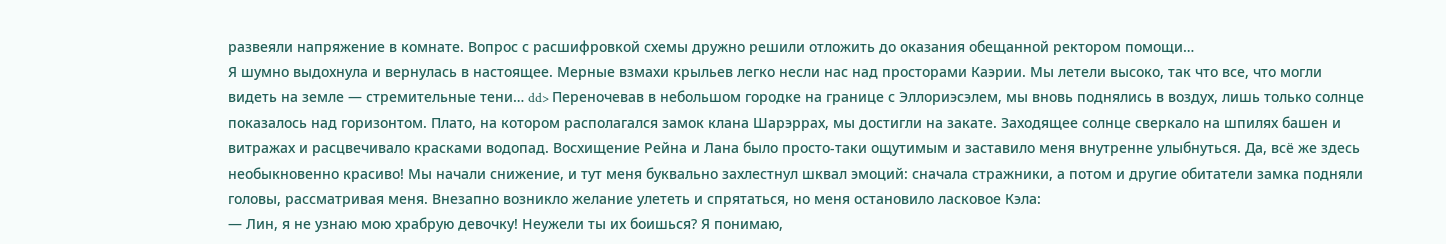развеяли напряжение в комнате. Вопрос с расшифровкой схемы дружно решили отложить до оказания обещанной ректором помощи…
Я шумно выдохнула и вернулась в настоящее. Мерные взмахи крыльев легко несли нас над просторами Каэрии. Мы летели высоко, так что все, что могли видеть на земле — cтремительные тени… dd> Переночевав в небольшом городке на границе с Эллориэсэлем, мы вновь поднялись в воздух, лишь только солнце показалось над горизонтом. Плато, на котором располагался замок клана Шарэррах, мы достигли на закате. Заходящее солнце сверкало на шпилях башен и витражах и расцвечивало красками водопад. Восхищение Рейна и Лана было просто-таки ощутимым и заставило меня внутренне улыбнуться. Да, всё же здесь необыкновенно красиво! Мы начали снижение, и тут меня буквально захлестнул шквал эмоций: сначала стражники, а потом и другие обитатели замка подняли головы, рассматривая меня. Внезапно возникло желание улететь и спрятаться, но меня остановило ласковое Кэла:
— Лин, я не узнаю мою храбрую девочку! Неужели ты их боишься? Я понимаю,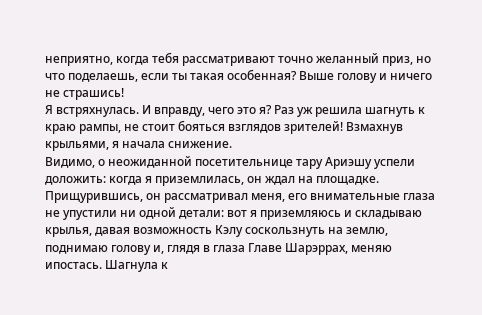неприятно, когда тебя рассматривают точно желанный приз, но что поделаешь, если ты такая особенная? Выше голову и ничего не страшись!
Я встряхнулась. И вправду, чего это я? Раз уж решила шагнуть к краю рампы, не стоит бояться взглядов зрителей! Взмахнув крыльями, я начала снижение.
Видимо, о неожиданной посетительнице тару Ариэшу успели доложить: когда я приземлилась, он ждал на площадке. Прищурившись, он рассматривал меня, его внимательные глаза не упустили ни одной детали: вот я приземляюсь и складываю крылья, давая возможность Кэлу соскользнуть на землю, поднимаю голову и, глядя в глаза Главе Шарэррах, меняю ипостась. Шагнула к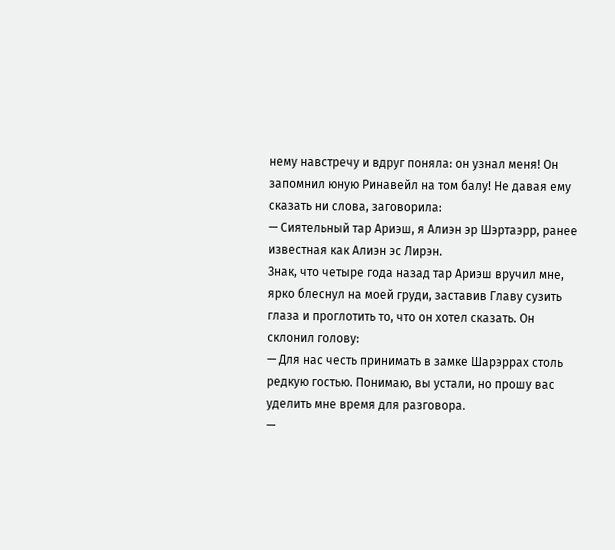нему навстречу и вдруг поняла: он узнал меня! Он запомнил юную Ринавейл на том балу! Не давая ему сказать ни слова, заговорила:
— Сиятельный тар Ариэш, я Алиэн эр Шэртаэрр, ранее известная как Алиэн эс Лирэн.
Знак, что четыре года назад тар Ариэш вручил мне, ярко блеснул на моей груди, заставив Главу сузить глаза и проглотить то, что он хотел сказать. Он склонил голову:
— Для нас честь принимать в замке Шарэррах столь редкую гостью. Понимаю, вы устали, но прошу вас уделить мне время для разговора.
—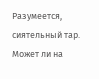Разумеется, сиятельный тар. Может ли на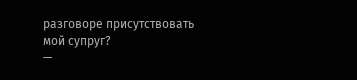разговоре присутствовать мой супруг?
—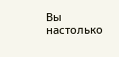Вы настолько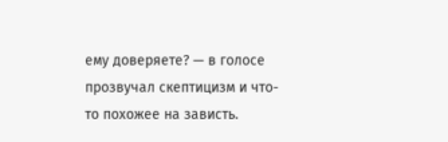ему доверяете? — в голосе прозвучал скептицизм и что-то похожее на зависть.